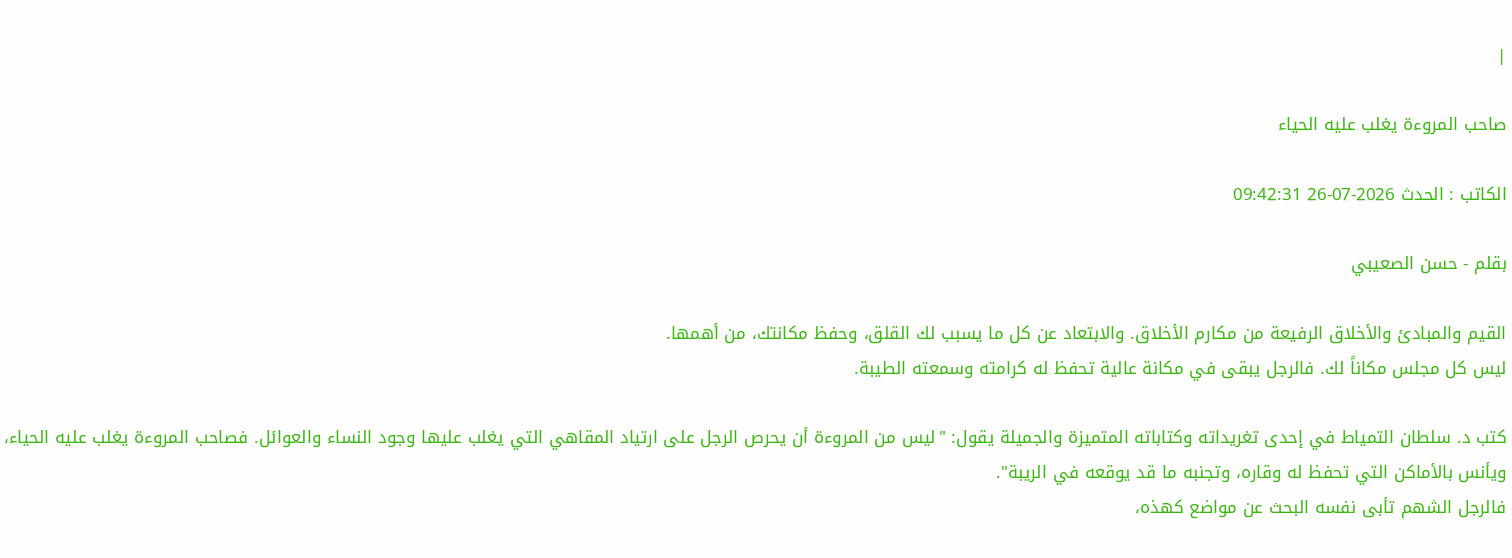|

صاحب المروءة يغلب عليه الحياء

الكاتب : الحدث 2026-07-26 09:42:31

بقلم - حسن الصعيبي

القيم والمبادئ والأخلاق الرفيعة من مكارم الأخلاق. والابتعاد عن كل ما يسبب لك القلق، وحفظ مكانتك، من أهمها.
ليس كل مجلس مكاناً لك. فالرجل يبقى في مكانة عالية تحفظ له كرامته وسمعته الطيبة.

كتب د. سلطان التمياط في إحدى تغريداته وكتاباته المتميزة والجميلة يقول: "ليس من المروءة أن يحرص الرجل على ارتياد المقاهي التي يغلب عليها وجود النساء والعوائل. فصاحب المروءة يغلب عليه الحياء، ويأنس بالأماكن التي تحفظ له وقاره، وتجنبه ما قد يوقعه في الريبة".
فالرجل الشهم تأبى نفسه البحث عن مواضع كهذه،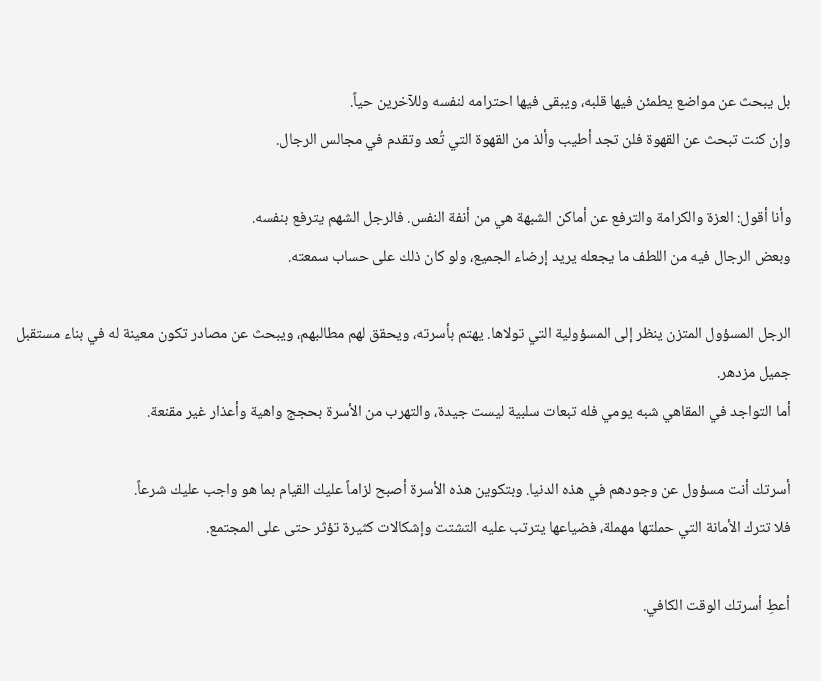بل يبحث عن مواضع يطمئن فيها قلبه، ويبقى فيها احترامه لنفسه وللآخرين حياً.
وإن كنت تبحث عن القهوة فلن تجد أطيب وألذ من القهوة التي تُعد وتقدم في مجالس الرجال.

وأنا أقول: العزة والكرامة والترفع عن أماكن الشبهة هي من أنفة النفس. فالرجل الشهم يترفع بنفسه.
وبعض الرجال فيه من اللطف ما يجعله يريد إرضاء الجميع، ولو كان ذلك على حساب سمعته.

الرجل المسؤول المتزن ينظر إلى المسؤولية التي تولاها. يهتم بأسرته، ويحقق لهم مطالبهم، ويبحث عن مصادر تكون معينة له في بناء مستقبل جميل مزدهر.
أما التواجد في المقاهي شبه يومي فله تبعات سلبية ليست جيدة، والتهرب من الأسرة بحجج واهية وأعذار غير مقنعة.

أسرتك أنت مسؤول عن وجودهم في هذه الدنيا. وبتكوين هذه الأسرة أصبح لزاماً عليك القيام بما هو واجب عليك شرعاً.
فلا تترك الأمانة التي حملتها مهملة، فضياعها يترتب عليه التشتت وإشكالات كثيرة تؤثر حتى على المجتمع.

أعطِ أسرتك الوقت الكافي.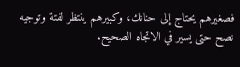فصغيرهم يحتاج إلى حنانك، وكبيرهم ينتظر لفتة وتوجيه نصح حتى يسير في الاتجاه الصحيح.